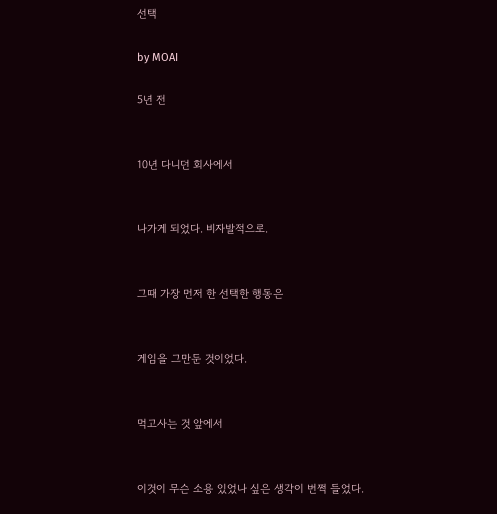선택

by MOAI

5년 전


10년 다니던 회사에서


나가게 되었다. 비자발적으로.


그때 가장 먼저 한 선택한 행동은


게임을 그만둔 것이었다.


먹고사는 것 앞에서


이것이 무슨 소용 있었나 싶은 생각이 번쩍 들었다.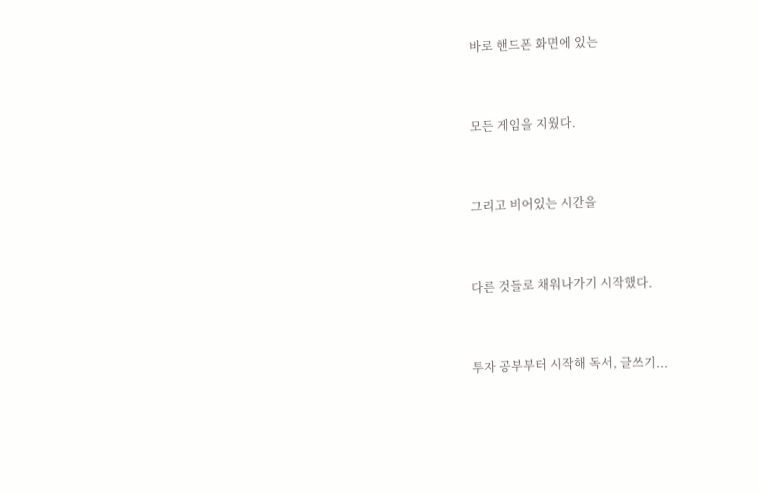바로 핸드폰 화면에 있는


모든 게임을 지웠다.


그리고 비어있는 시간을


다른 것들로 채워나가기 시작했다.


투자 공부부터 시작해 독서, 글쓰기...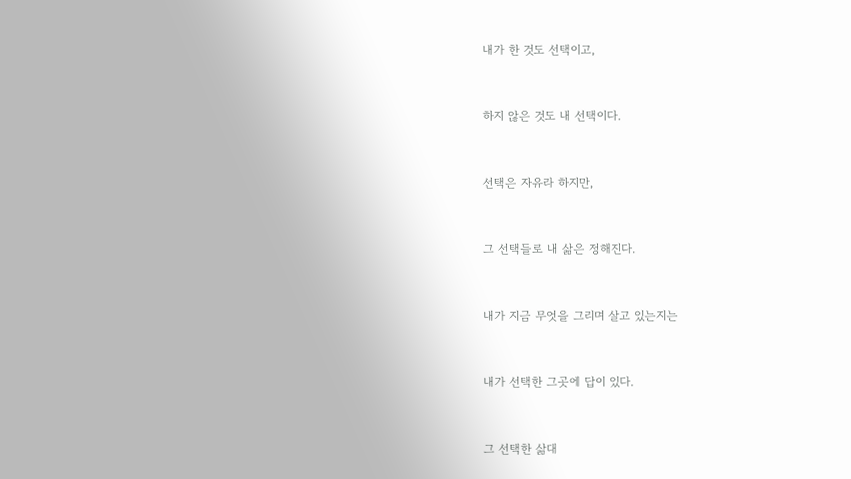내가 한 것도 선택이고,


하지 않은 것도 내 선택이다.


선택은 자유라 하지만,


그 선택들로 내 삶은 정해진다.


내가 지금 무엇을 그리며 살고 있는지는


내가 선택한 그곳에 답이 있다.


그 선택한 삶대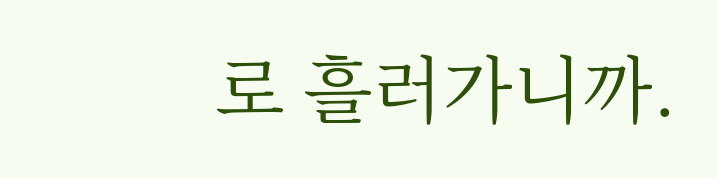로 흘러가니까.